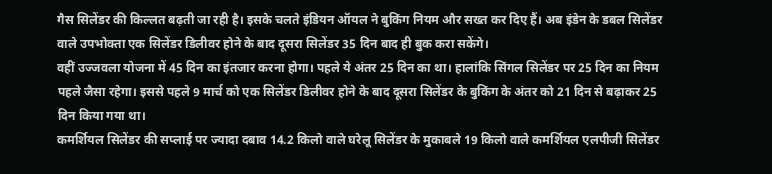गैस सिलेंडर की किल्लत बढ़ती जा रही है। इसके चलते इंडियन ऑयल ने बुकिंग नियम और सख्त कर दिए हैं। अब इंडेन के डबल सिलेंडर वाले उपभोक्ता एक सिलेंडर डिलीवर होने के बाद दूसरा सिलेंडर 35 दिन बाद ही बुक करा सकेंगे।
वहीं उज्जवला योजना में 45 दिन का इंतजार करना होगा। पहले ये अंतर 25 दिन का था। हालांकि सिंगल सिलेंडर पर 25 दिन का नियम पहले जैसा रहेगा। इससे पहले 9 मार्च को एक सिलेंडर डिलीवर होने के बाद दूसरा सिलेंडर के बुकिंग के अंतर को 21 दिन से बढ़ाकर 25 दिन किया गया था।
कमर्शियल सिलेंडर की सप्लाई पर ज्यादा दबाव 14.2 किलो वाले घरेलू सिलेंडर के मुकाबले 19 किलो वाले कमर्शियल एलपीजी सिलेंडर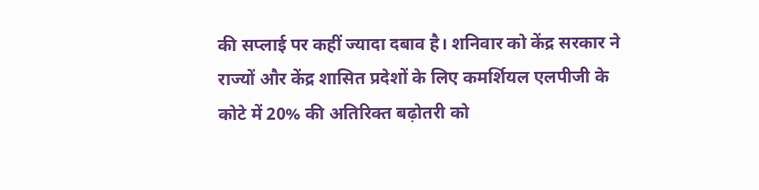की सप्लाई पर कहीं ज्यादा दबाव है। शनिवार को केंद्र सरकार ने राज्यों और केंद्र शासित प्रदेशों के लिए कमर्शियल एलपीजी के कोटे में 20% की अतिरिक्त बढ़ोतरी को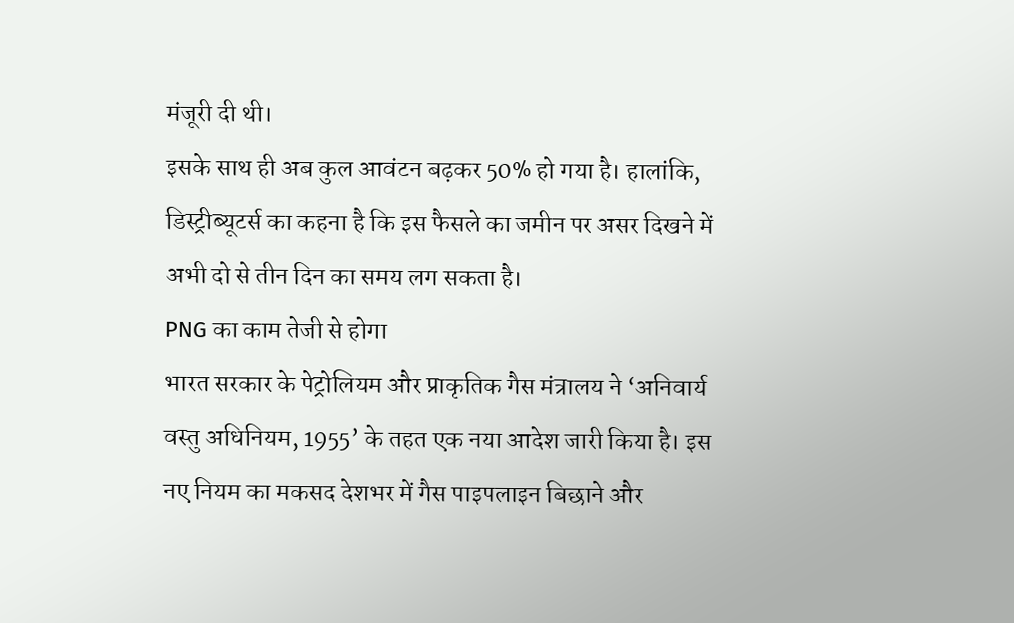मंजूरी दी थी।
इसके साथ ही अब कुल आवंटन बढ़कर 50% हो गया है। हालांकि, डिस्ट्रीब्यूटर्स का कहना है कि इस फैसले का जमीन पर असर दिखने में अभी दो से तीन दिन का समय लग सकता है।
PNG का काम तेजी से होगा
भारत सरकार के पेट्रोलियम और प्राकृतिक गैस मंत्रालय ने ‘अनिवार्य वस्तु अधिनियम, 1955’ के तहत एक नया आदेश जारी किया है। इस नए नियम का मकसद देशभर में गैस पाइपलाइन बिछाने और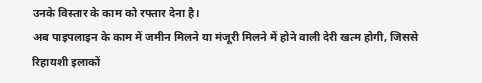उनके विस्तार के काम को रफ्तार देना है।
अब पाइपलाइन के काम में जमीन मिलने या मंजूरी मिलने में होने वाली देरी खत्म होगी, जिससे रिहायशी इलाकों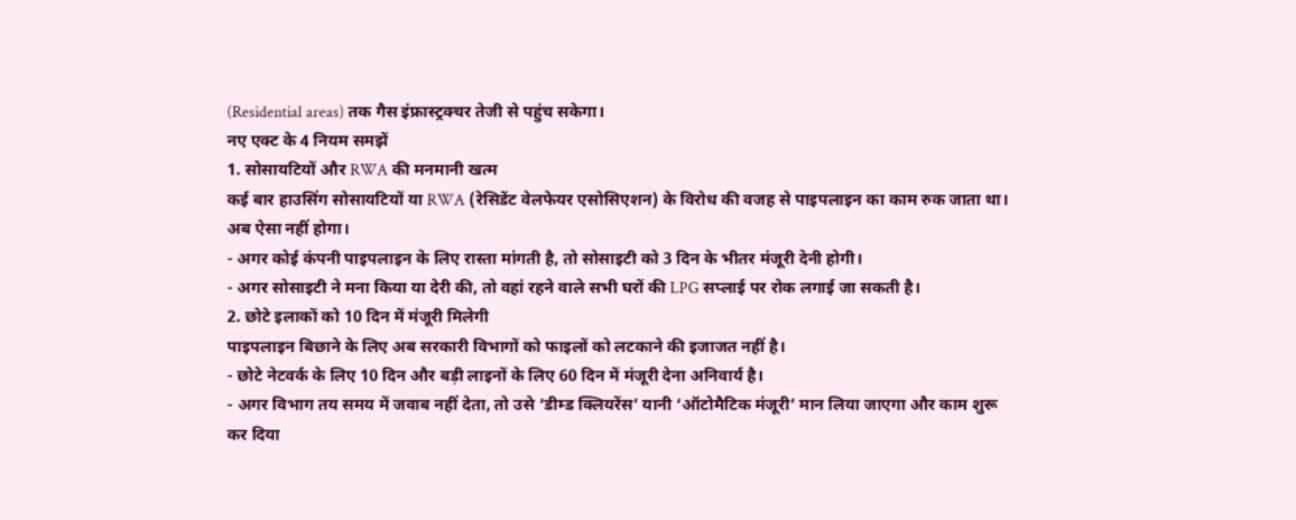(Residential areas) तक गैस इंफ्रास्ट्रक्चर तेजी से पहुंच सकेगा।
नए एक्ट के 4 नियम समझें
1. सोसायटियों और RWA की मनमानी खत्म
कई बार हाउसिंग सोसायटियों या RWA (रेसिडेंट वेलफेयर एसोसिएशन) के विरोध की वजह से पाइपलाइन का काम रुक जाता था। अब ऐसा नहीं होगा।
- अगर कोई कंपनी पाइपलाइन के लिए रास्ता मांगती है, तो सोसाइटी को 3 दिन के भीतर मंजूरी देनी होगी।
- अगर सोसाइटी ने मना किया या देरी की, तो वहां रहने वाले सभी घरों की LPG सप्लाई पर रोक लगाई जा सकती है।
2. छोटे इलाकों को 10 दिन में मंजूरी मिलेगी
पाइपलाइन बिछाने के लिए अब सरकारी विभागों को फाइलों को लटकाने की इजाजत नहीं है।
- छोटे नेटवर्क के लिए 10 दिन और बड़ी लाइनों के लिए 60 दिन में मंजूरी देना अनिवार्य है।
- अगर विभाग तय समय में जवाब नहीं देता, तो उसे ‘डीम्ड क्लियरेंस’ यानी ‘ऑटोमैटिक मंजूरी’ मान लिया जाएगा और काम शुरू कर दिया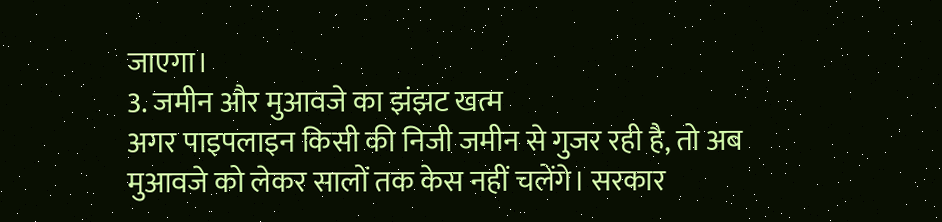जाएगा।
3. जमीन और मुआवजे का झंझट खत्म
अगर पाइपलाइन किसी की निजी जमीन से गुजर रही है, तो अब मुआवजे को लेकर सालों तक केस नहीं चलेंगे। सरकार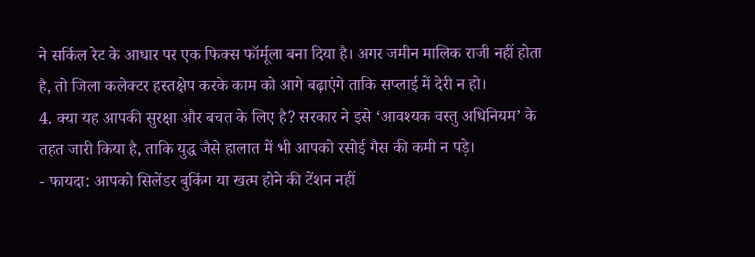ने सर्किल रेट के आधार पर एक फिक्स फॉर्मूला बना दिया है। अगर जमीन मालिक राजी नहीं होता है, तो जिला कलेक्टर हस्तक्षेप करके काम को आगे बढ़ाएंगे ताकि सप्लाई में देरी न हो।
4. क्या यह आपकी सुरक्षा और बचत के लिए है? सरकार ने इसे ‘आवश्यक वस्तु अधिनियम’ के तहत जारी किया है, ताकि युद्ध जैसे हालात में भी आपको रसोई गैस की कमी न पड़े।
- फायदा: आपको सिलेंडर बुकिंग या खत्म होने की टेंशन नहीं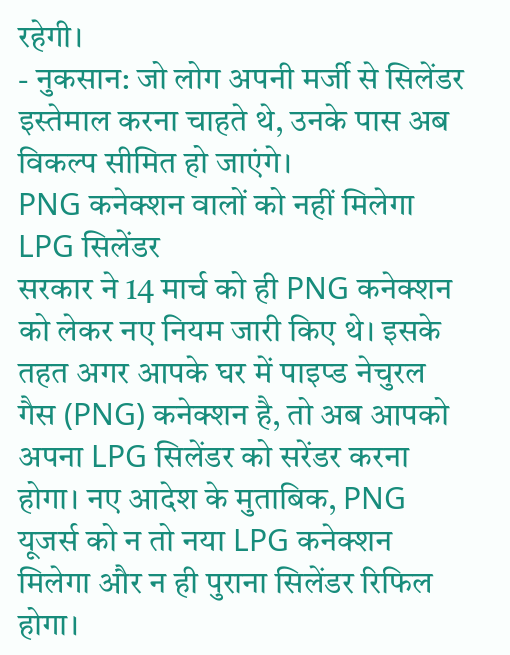रहेगी।
- नुकसान: जो लोग अपनी मर्जी से सिलेंडर इस्तेमाल करना चाहते थे, उनके पास अब विकल्प सीमित हो जाएंगे।
PNG कनेक्शन वालों को नहीं मिलेगा LPG सिलेंडर
सरकार ने 14 मार्च को ही PNG कनेक्शन को लेकर नए नियम जारी किए थे। इसके तहत अगर आपके घर में पाइप्ड नेचुरल गैस (PNG) कनेक्शन है, तो अब आपको अपना LPG सिलेंडर को सरेंडर करना होगा। नए आदेश के मुताबिक, PNG यूजर्स को न तो नया LPG कनेक्शन मिलेगा और न ही पुराना सिलेंडर रिफिल होगा।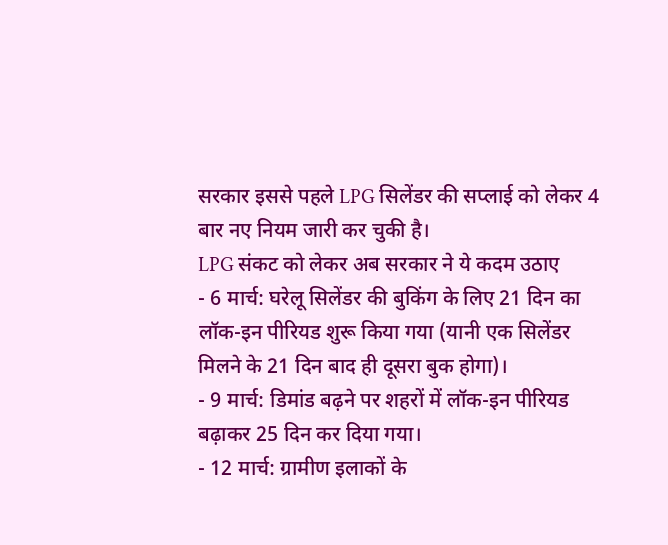सरकार इससे पहले LPG सिलेंडर की सप्लाई को लेकर 4 बार नए नियम जारी कर चुकी है।
LPG संकट को लेकर अब सरकार ने ये कदम उठाए
- 6 मार्च: घरेलू सिलेंडर की बुकिंग के लिए 21 दिन का लॉक-इन पीरियड शुरू किया गया (यानी एक सिलेंडर मिलने के 21 दिन बाद ही दूसरा बुक होगा)।
- 9 मार्च: डिमांड बढ़ने पर शहरों में लॉक-इन पीरियड बढ़ाकर 25 दिन कर दिया गया।
- 12 मार्च: ग्रामीण इलाकों के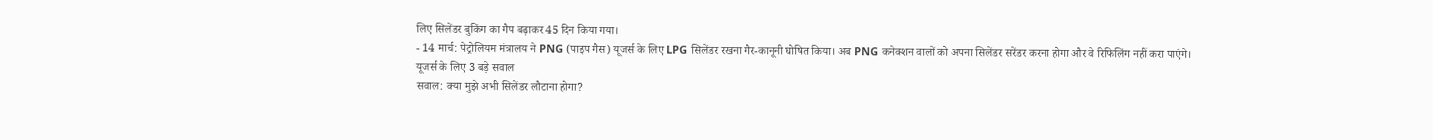लिए सिलेंडर बुकिंग का गैप बढ़ाकर 45 दिन किया गया।
- 14 मार्च: पेट्रोलियम मंत्रालय ने PNG (पाइप गैस) यूजर्स के लिए LPG सिलेंडर रखना गैर-कानूनी घोषित किया। अब PNG कनेक्शन वालों को अपना सिलेंडर सरेंडर करना होगा और वे रिफिलिंग नहीं करा पाएंगे।
यूजर्स के लिए 3 बड़े सवाल
सवाल: क्या मुझे अभी सिलेंडर लौटाना होगा?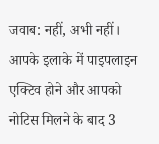जवाब: नहीं, अभी नहीं। आपके इलाके में पाइपलाइन एक्टिव होने और आपको नोटिस मिलने के बाद 3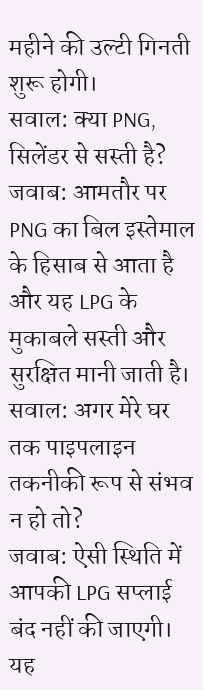महीने की उल्टी गिनती शुरू होगी।
सवाल: क्या PNG, सिलेंडर से सस्ती है?
जवाब: आमतौर पर PNG का बिल इस्तेमाल के हिसाब से आता है और यह LPG के मुकाबले सस्ती और सुरक्षित मानी जाती है।
सवाल: अगर मेरे घर तक पाइपलाइन तकनीकी रूप से संभव न हो तो?
जवाब: ऐसी स्थिति में आपकी LPG सप्लाई बंद नहीं की जाएगी। यह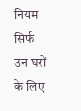नियम सिर्फ उन घरों के लिए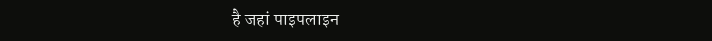है जहां पाइपलाइन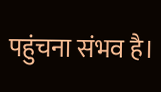पहुंचना संभव है।